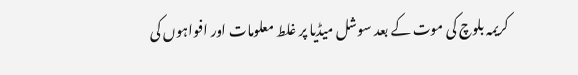کریمہ بلوچ کی موت کے بعد سوشل میڈیا پر غلط معلومات اور افواہوں کی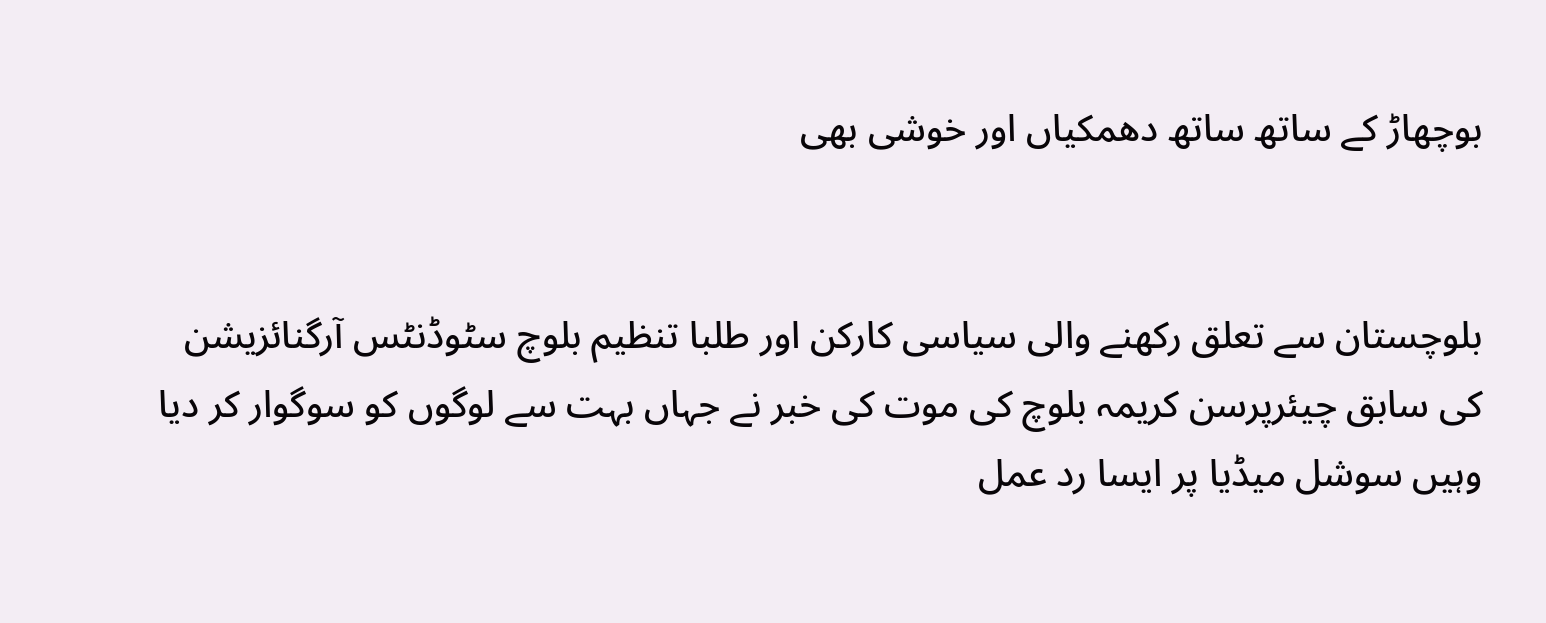بوچھاڑ کے ساتھ ساتھ دھمکیاں اور خوشی بھی


بلوچستان سے تعلق رکھنے والی سیاسی کارکن اور طلبا تنظیم بلوچ سٹوڈنٹس آرگنائزیشن کی سابق چیئرپرسن کریمہ بلوچ کی موت کی خبر نے جہاں بہت سے لوگوں کو سوگوار کر دیا وہیں سوشل میڈیا پر ایسا رد عمل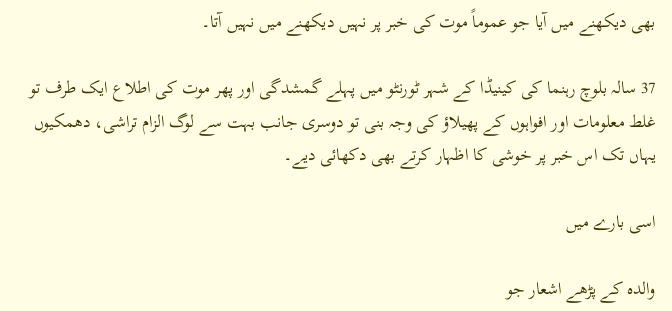بھی دیکھنے میں آیا جو عموماً موت کی خبر پر نہیں دیکھنے میں نہیں آتا۔

37 سالہ بلوچ رہنما کی کینیڈا کے شہر ٹورنٹو میں پہلے گمشدگی اور پھر موت کی اطلاع ایک طرف تو غلط معلومات اور افواہوں کے پھیلاؤ کی وجہ بنی تو دوسری جانب بہت سے لوگ الزام تراشی، دھمکیوں یہاں تک اس خبر پر خوشی کا اظہار کرتے بھی دکھائی دیے۔

اسی بارے میں

والدہ کے پڑھے اشعار جو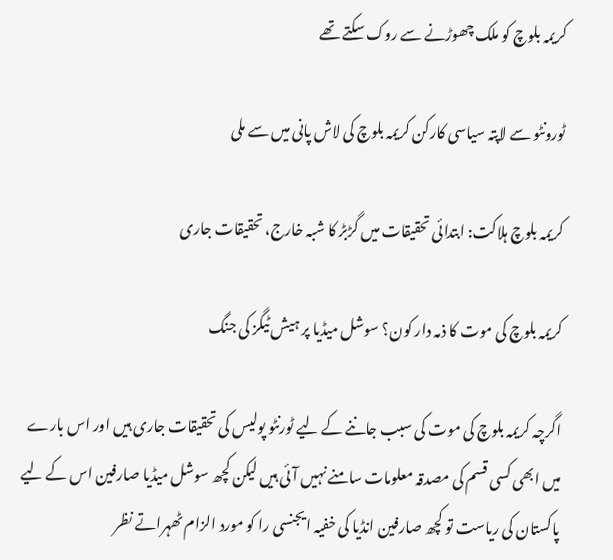کریمہ بلوچ کو ملک چھوڑنے سے روک سکتے تھے

ٹورونٹو سے لاپتہ سیاسی کارکن کریمہ بلوچ کی لاش پانی میں سے ملی

کریمہ بلوچ ہلاکت: ابتدائی تحقیقات میں گڑبڑ کا شبہ خارج، تحقیقات جاری

کریمہ بلوچ کی موت کا ذمہ دار کون؟ سوشل میڈیا پر ہیش ٹیگز کی جنگ

اگرچہ کریمہ بلوچ کی موت کی سبب جاننے کے لیے ٹورنٹو پولیس کی تحقیقات جاری ہیں اور اس بارے میں ابھی کسی قسم کی مصدقہ معلومات سامنے نہیں آئی ہیں لیکن کچھ سوشل میڈیا صارفین اس کے لیے پاکستان کی ریاست تو کچھ صارفین انڈیا کی خفیہ ایجنسی را کو مورد الزام ٹھہراتے نظر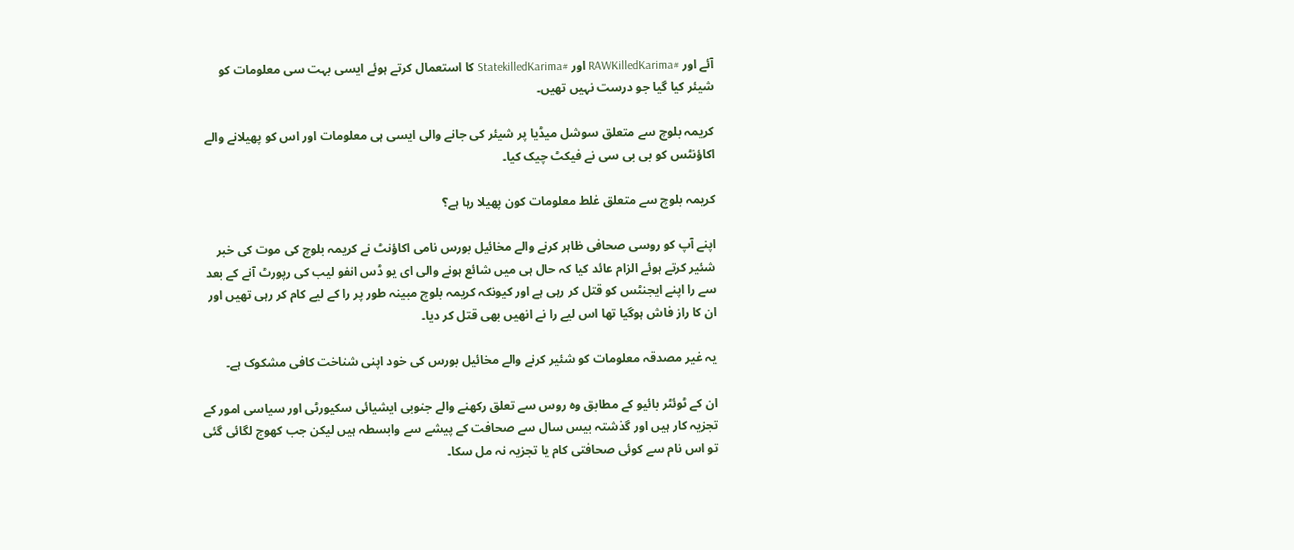آئے اور #RAWKilledKarima اور #StatekilledKarima کا استعمال کرتے ہوئے ایسی بہت سی معلومات کو شیئر کیا گیا جو درست نہیں تھیں۔

کریمہ بلوچ سے متعلق سوشل میڈیا پر شیئر کی جانے والی ایسی ہی معلومات اور اس کو پھیلانے والے اکاؤنٹس کو بی بی سی نے فیکٹ چیک کیا۔

کریمہ بلوچ سے متعلق غلط معلومات کون پھیلا رہا ہے؟

اپنے آپ کو روسی صحافی ظاہر کرنے والے مخائیل بورس نامی اکاؤنٹ نے کریمہ بلوچ کی موت کی خبر شئیر کرتے ہوئے الزام عائد کیا کہ حال ہی میں شائع ہونے والی ای یو ڈس انفو لیب کی رپورٹ آنے کے بعد سے را اپنے ایجنٹس کو قتل کر رہی ہے اور کیونکہ کریمہ بلوچ مبینہ طور پر را کے لیے کام کر رہی تھیں اور ان کا راز فاش ہوگیا تھا اس لیے را نے انھیں بھی قتل کر دیا۔

یہ غیر مصدقہ معلومات کو شئیر کرنے والے مخائیل بورس کی خود اپنی شناخت کافی مشکوک ہے۔

ان کے ٹوئٹر بائیو کے مطابق وہ روس سے تعلق رکھنے والے جنوبی ایشیائی سکیورٹی اور سیاسی امور کے تجزیہ کار ہیں اور گذشتہ بیس سال سے صحافت کے پیشے سے وابسطہ ہیں لیکن جب کھوج لگائی گئی تو اس نام سے کوئی صحافتی کام یا تجزیہ نہ مل سکا۔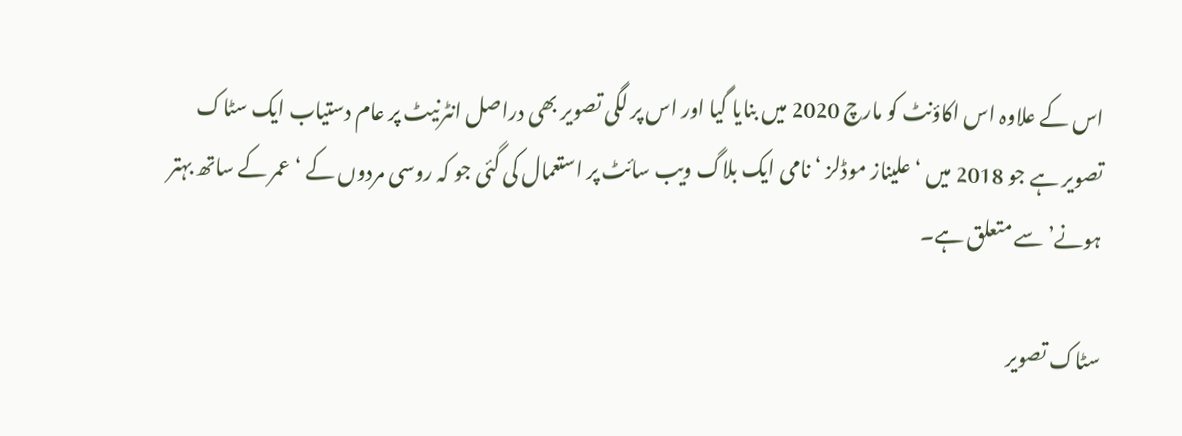اس کے علاوہ اس اکاؤنٹ کو مارچ 2020 میں بنایا گیا اور اس پر لگی تصویر بھی دراصل انٹرنیٹ پر عام دستیاب ایک سٹاک تصویر ہے جو 2018 میں ‘علیناز موڈلز ‘ نامی ایک بلاگ ویب سائٹ پر استعمال کی گئی جو کہ روسی مردوں کے ‘عمر کے ساتھ بہتر ہونے’ سے متعلق ہے۔

سٹاک تصویر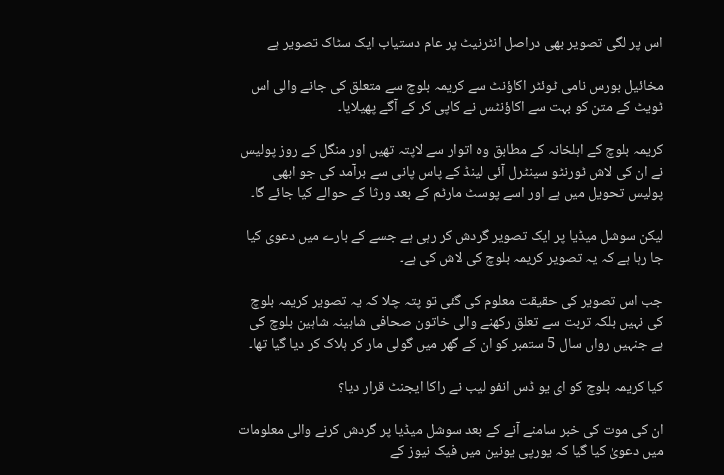اس پر لگی تصویر بھی دراصل انٹرنیٹ پر عام دستیاب ایک سٹاک تصویر ہے

مخائیل بورس نامی ٹوئٹر اکاؤنٹ سے کریمہ بلوچ سے متعلق کی جانے والی اس ٹویٹ کے متن کو بہت سے اکاؤنٹس نے کاپی کر کے آگے پھیلایا۔

کریمہ بلوچ کے اہلخانہ کے مطابق وہ اتوار سے لاپتہ تھیں اور منگل کے روز پولیس نے ان کی لاش ٹورنٹو سینٹرل آئی لینڈ کے پاس پانی سے برآمد کی جو ابھی پولیس تحویل میں ہے اور اسے پوسٹ مارٹم کے بعد ورثا کے حوالے کیا جائے گا۔

لیکن سوشل میڈیا پر ایک تصویر گردش کر رہی ہے جسے کے بارے میں دعوی کیا جا رہا ہے کہ یہ تصویر کریمہ بلوچ کی لاش کی ہے۔

جب اس تصویر کی حقیقت معلوم کی گئی تو پتہ چلا کہ یہ تصویر کریمہ بلوچ کی نہیں بلکہ تربت سے تعلق رکھنے والی خاتون صحافی شاہینہ شاہین بلوچ کی ہے جنہیں رواں سال 5 ستمبر کو ان کے گھر میں گولی مار کر ہلاک کر دیا گیا تھا۔

کیا کریمہ بلوچ کو ای یو ڈس انفو لیب نے راکا ایجنٹ قرار دیا؟

ان کی موت کی خبر سامنے آنے کے بعد سوشل میڈیا پر گردش کرنے والی معلومات میں دعویٰ کیا گیا کہ یورپی یونین میں فیک نیوز کے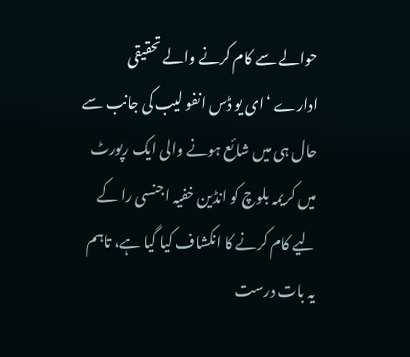حوالے سے کام کرنے والے تحقیقی ادارے ‘ای یو ڈس انفو لیب کی جانب سے حال ہی میں شائع ہونے والی ایک رپورٹ میں کریمہ بلوچ کو انڈین خفیہ اجنسی را کے لیے کام کرنے کا انکشاف کیا گیا ہے، تاہم یہ بات درست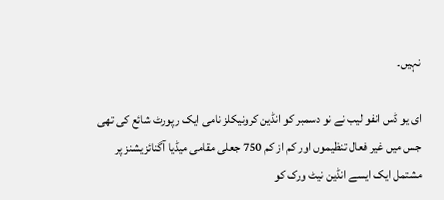نہیں۔

ای یو ڈس انفو لیب نے نو دسمبر کو انڈین کرونیکلز نامی ایک رپورٹ شائع کی تھی جس میں غیر فعال تنظیموں اور کم از کم 750 جعلی مقامی میڈیا آگنائزیشنز پر مشتمل ایک ایسے انڈین نیٹ ورک کو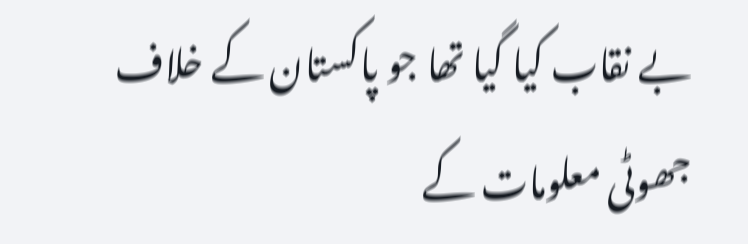بے نقاب کیا گیا تھا جو پاکستان کے خلاف جھوٹی معلومات کے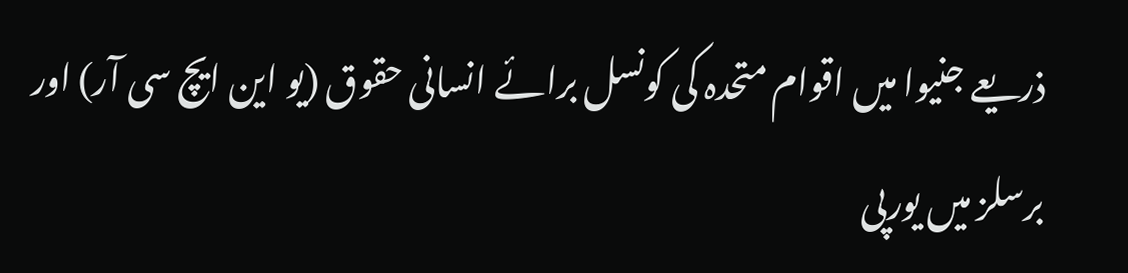ذریعے جنیوا میں اقوام متحدہ کی کونسل برائے انسانی حقوق (یو این ایچ سی آر) اور برسلز میں یورپی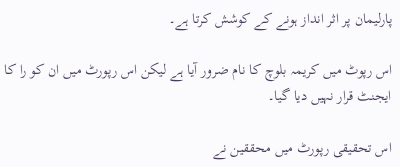پارلیمان پر اثر انداز ہونے کے کوشش کرتا ہے۔

اس رپوٹ میں کریمہ بلوچ کا نام ضرور آیا ہے لیکن اس رپورٹ میں ان کو را کا ایجنٹ قرار نہیں دیا گیا۔

اس تحقیقی رپورٹ میں محققین نے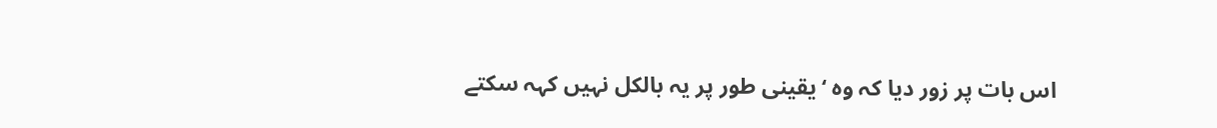اس بات پر زور دیا کہ وہ ‘یقینی طور پر یہ بالکل نہیں کہہ سکتے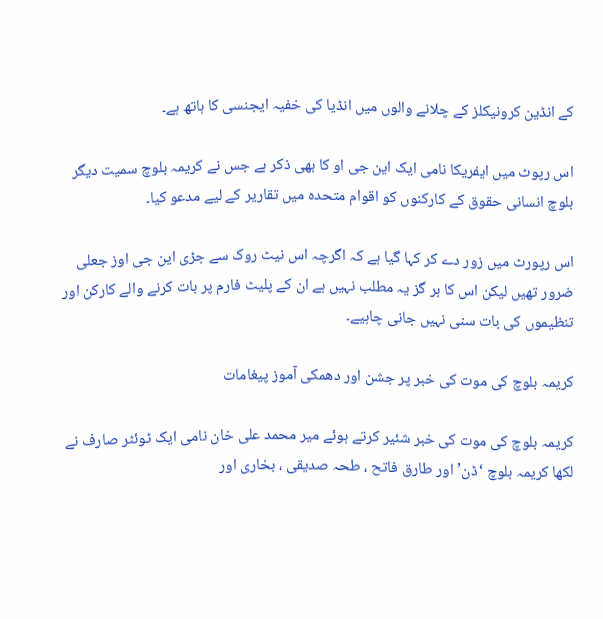کے انڈین کرونیکلز کے چلانے والوں میں انڈیا کی خفیہ ایجنسی کا ہاتھ ہے۔

اس رپوٹ میں ایفریکا نامی ایک این جی او کا بھی ذکر ہے جس نے کریمہ بلوچ سمیت دیگر بلوچ انسانی حقوق کے کارکنوں کو اقوام متحدہ میں تقاریر کے لیے مدعو کیا۔

اس رپورٹ میں زور دے کر کہا گیا ہے کہ اگرچہ اس نیٹ روک سے جڑی این جی اوز جعلی ضرور تھیں لیکن اس کا ہر گز یہ مطلب نہیں ہے ان کے پلیٹ فارم پر بات کرنے والے کارکن اور تنظیموں کی بات سنی نہیں جانی چاہیے۔

کریمہ بلوچ کی موت کی خبر پر جشن اور دھمکی آموز پیغامات

کریمہ بلوچ کی موت کی خبر شئیر کرتے ہوئے میر محمد علی خان نامی ایک ٹوئٹر صارف نے لکھا کریمہ بلوچ ‘ڈن’ اور طارق فاتح ، طحہ صدیقی ، بخاری اور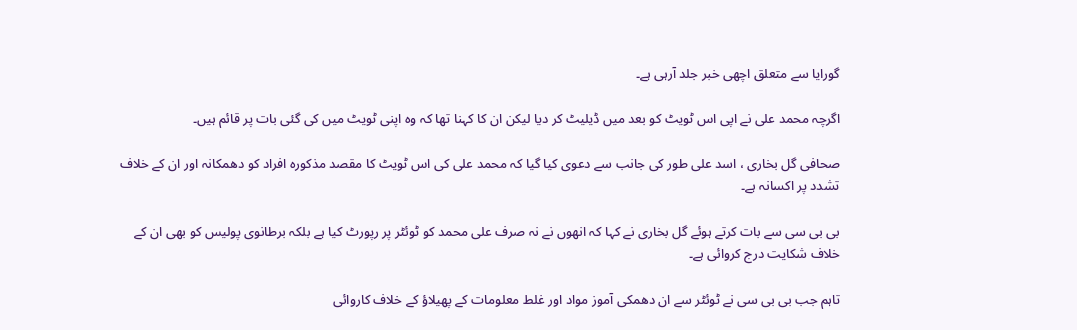گورایا سے متعلق اچھی خبر جلد آرہی ہے۔

اگرچہ محمد علی نے اپی اس ٹویٹ کو بعد میں ڈیلیٹ کر دیا لیکن ان کا کہنا تھا کہ وہ اپنی ٹویٹ میں کی گئی بات پر قائم ہیں۔

صحافی گل بخاری ، اسد علی طور کی جانب سے دعوی کیا گیا کہ محمد علی کی اس ٹویٹ کا مقصد مذکورہ افراد کو دھمکانہ اور ان کے خلاف تشدد پر اکسانہ ہے۔

بی بی سی سے بات کرتے ہوئے گل بخاری نے کہا کہ انھوں نے نہ صرف علی محمد کو ٹوئٹر پر رپورٹ کیا ہے بلکہ برطانوی پولیس کو بھی ان کے خلاف شکایت درج کروائی ہے۔

تاہم جب بی بی سی نے ٹوئٹر سے ان دھمکی آموز مواد اور غلط معلومات کے پھیلاؤ کے خلاف کاروائی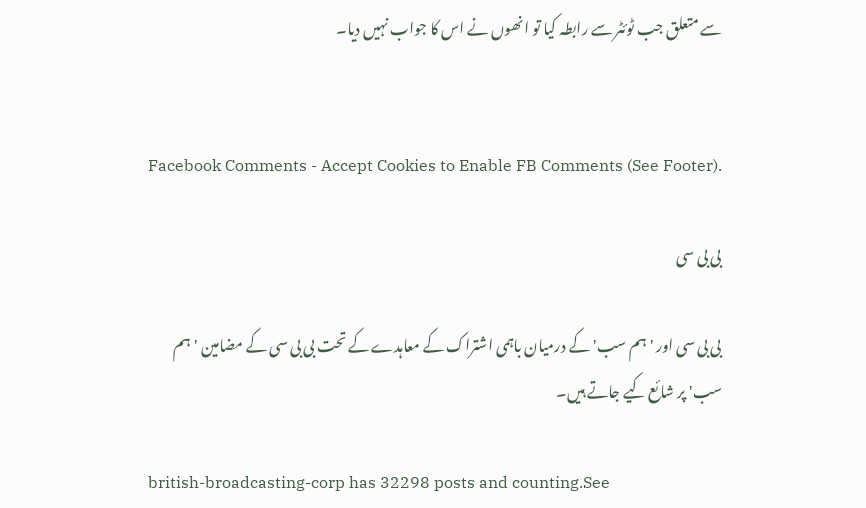سے متعلق جب ٹوئٹر سے رابطہ کیا تو انھوں نے اس کا جواب نہیں دیا۔


Facebook Comments - Accept Cookies to Enable FB Comments (See Footer).

بی بی سی

بی بی سی اور 'ہم سب' کے درمیان باہمی اشتراک کے معاہدے کے تحت بی بی سی کے مضامین 'ہم سب' پر شائع کیے جاتے ہیں۔

british-broadcasting-corp has 32298 posts and counting.See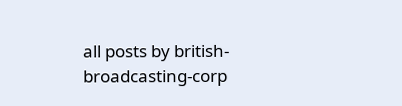all posts by british-broadcasting-corp